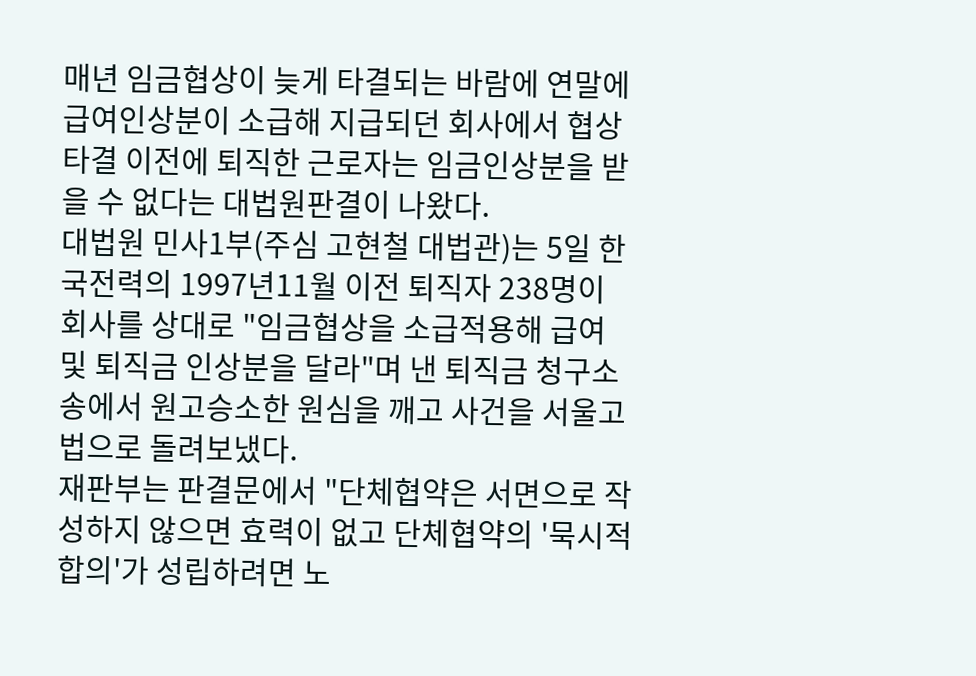매년 임금협상이 늦게 타결되는 바람에 연말에 급여인상분이 소급해 지급되던 회사에서 협상타결 이전에 퇴직한 근로자는 임금인상분을 받을 수 없다는 대법원판결이 나왔다.
대법원 민사1부(주심 고현철 대법관)는 5일 한국전력의 1997년11월 이전 퇴직자 238명이 회사를 상대로 "임금협상을 소급적용해 급여 및 퇴직금 인상분을 달라"며 낸 퇴직금 청구소송에서 원고승소한 원심을 깨고 사건을 서울고법으로 돌려보냈다.
재판부는 판결문에서 "단체협약은 서면으로 작성하지 않으면 효력이 없고 단체협약의 '묵시적 합의'가 성립하려면 노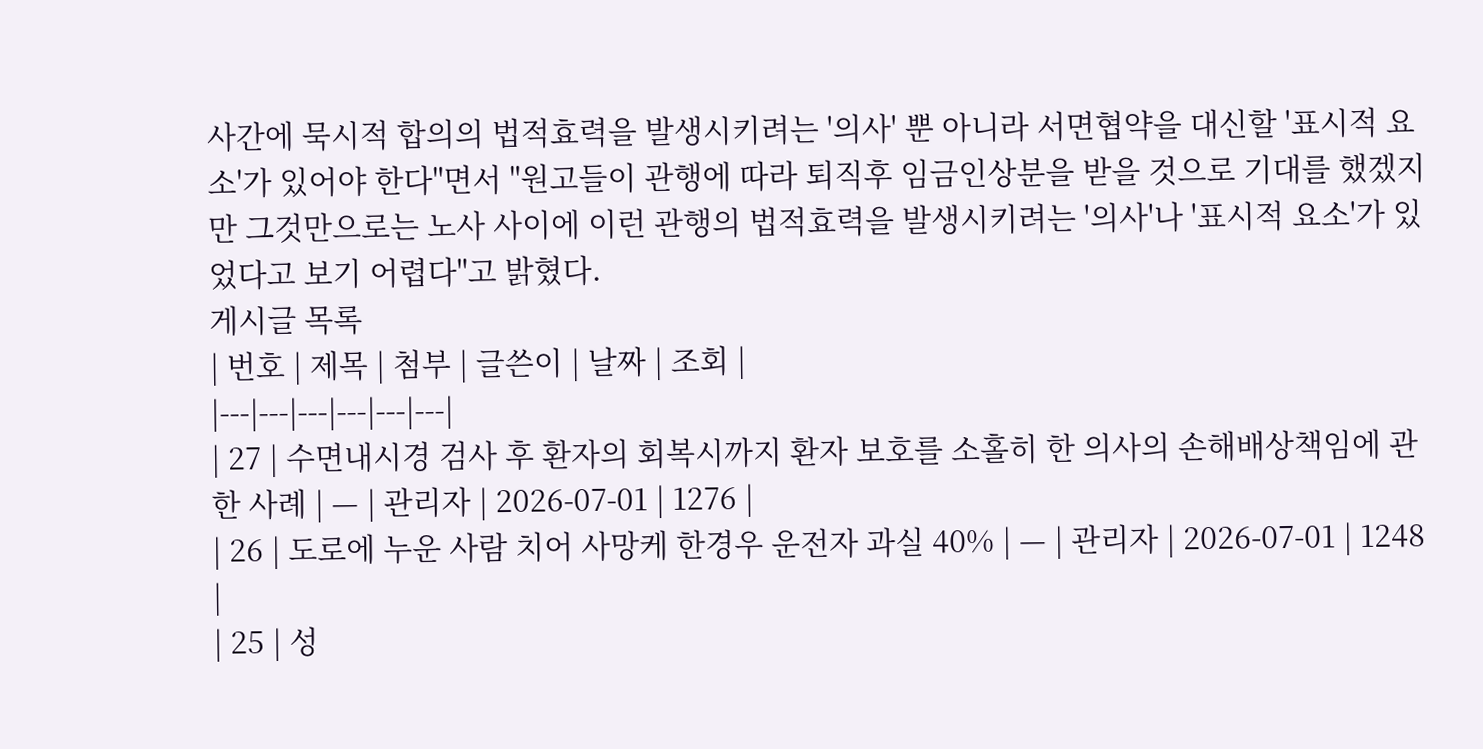사간에 묵시적 합의의 법적효력을 발생시키려는 '의사' 뿐 아니라 서면협약을 대신할 '표시적 요소'가 있어야 한다"면서 "원고들이 관행에 따라 퇴직후 임금인상분을 받을 것으로 기대를 했겠지만 그것만으로는 노사 사이에 이런 관행의 법적효력을 발생시키려는 '의사'나 '표시적 요소'가 있었다고 보기 어렵다"고 밝혔다.
게시글 목록
| 번호 | 제목 | 첨부 | 글쓴이 | 날짜 | 조회 |
|---|---|---|---|---|---|
| 27 | 수면내시경 검사 후 환자의 회복시까지 환자 보호를 소홀히 한 의사의 손해배상책임에 관한 사례 | — | 관리자 | 2026-07-01 | 1276 |
| 26 | 도로에 누운 사람 치어 사망케 한경우 운전자 과실 40% | — | 관리자 | 2026-07-01 | 1248 |
| 25 | 성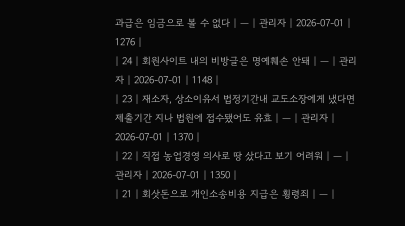과급은 임금으로 볼 수 없다 | — | 관리자 | 2026-07-01 | 1276 |
| 24 | 회원사이트 내의 비방글은 명예훼손 안돼 | — | 관리자 | 2026-07-01 | 1148 |
| 23 | 재소자, 상소이유서 법정기간내 교도소장에게 냈다면 제출기간 지나 법원에 접수됐어도 유효 | — | 관리자 | 2026-07-01 | 1370 |
| 22 | 직접 농업경영 의사로 땅 샀다고 보기 어려워 | — | 관리자 | 2026-07-01 | 1350 |
| 21 | 회삿돈으로 개인소송비용 지급은 횡령죄 | — |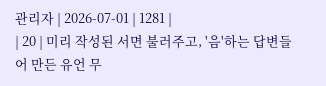관리자 | 2026-07-01 | 1281 |
| 20 | 미리 작성된 서면 불러주고, '음'하는 답변들어 만든 유언 무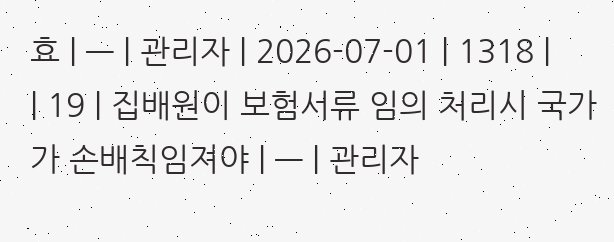효 | — | 관리자 | 2026-07-01 | 1318 |
| 19 | 집배원이 보험서류 임의 처리시 국가가 손배칙임져야 | — | 관리자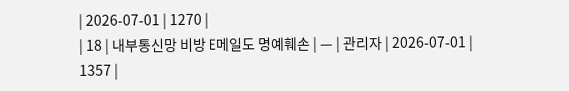| 2026-07-01 | 1270 |
| 18 | 내부통신망 비방 E메일도 명예훼손 | — | 관리자 | 2026-07-01 | 1357 |